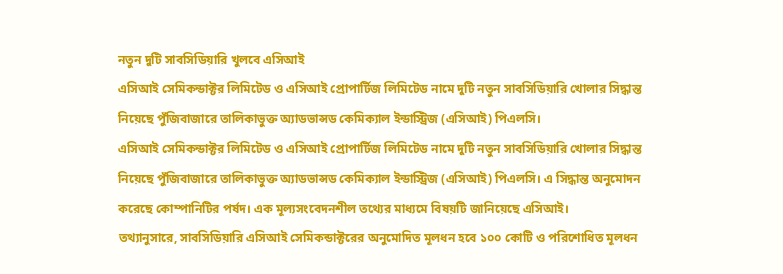নতুন দুটি সাবসিডিয়ারি খুলবে এসিআই
এসিআই সেমিকন্ডাক্টর লিমিটেড ও এসিআই প্রোপার্টিজ লিমিটেড নামে দুটি নতুন সাবসিডিয়ারি খোলার সিদ্ধান্ত নিয়েছে পুঁজিবাজারে তালিকাভুক্ত অ্যাডভান্সড কেমিক্যাল ইন্ডাস্ট্রিজ (এসিআই) পিএলসি।
এসিআই সেমিকন্ডাক্টর লিমিটেড ও এসিআই প্রোপার্টিজ লিমিটেড নামে দুটি নতুন সাবসিডিয়ারি খোলার সিদ্ধান্ত নিয়েছে পুঁজিবাজারে তালিকাভুক্ত অ্যাডভান্সড কেমিক্যাল ইন্ডাস্ট্রিজ (এসিআই) পিএলসি। এ সিদ্ধান্ত অনুমোদন করেছে কোম্পানিটির পর্ষদ। এক মূল্যসংবেদনশীল তথ্যের মাধ্যমে বিষয়টি জানিয়েছে এসিআই।
তথ্যানুসারে, সাবসিডিয়ারি এসিআই সেমিকন্ডাক্টরের অনুমোদিত মূলধন হবে ১০০ কোটি ও পরিশোধিত মূলধন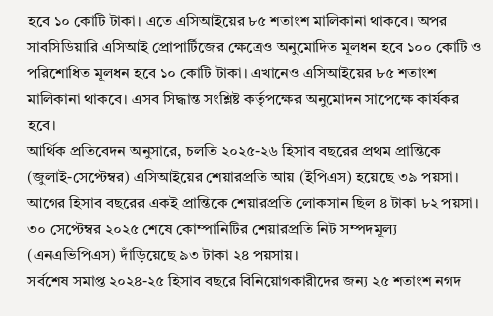হবে ১০ কোটি টাকা। এতে এসিআইয়ের ৮৫ শতাংশ মালিকানা থাকবে। অপর সাবসিডিয়ারি এসিআই প্রোপার্টিজের ক্ষেত্রেও অনুমোদিত মূলধন হবে ১০০ কোটি ও পরিশোধিত মূলধন হবে ১০ কোটি টাকা। এখানেও এসিআইয়ের ৮৫ শতাংশ মালিকানা থাকবে। এসব সিদ্ধান্ত সংশ্লিষ্ট কর্তৃপক্ষের অনুমোদন সাপেক্ষে কার্যকর হবে।
আর্থিক প্রতিবেদন অনুসারে, চলতি ২০২৫-২৬ হিসাব বছরের প্রথম প্রান্তিকে (জুলাই-সেপ্টেম্বর) এসিআইয়ের শেয়ারপ্রতি আয় (ইপিএস) হয়েছে ৩৯ পয়সা। আগের হিসাব বছরের একই প্রান্তিকে শেয়ারপ্রতি লোকসান ছিল ৪ টাকা ৮২ পয়সা। ৩০ সেপ্টেম্বর ২০২৫ শেষে কোম্পানিটির শেয়ারপ্রতি নিট সম্পদমূল্য (এনএভিপিএস) দাঁড়িয়েছে ৯৩ টাকা ২৪ পয়সায়।
সর্বশেষ সমাপ্ত ২০২৪-২৫ হিসাব বছরে বিনিয়োগকারীদের জন্য ২৫ শতাংশ নগদ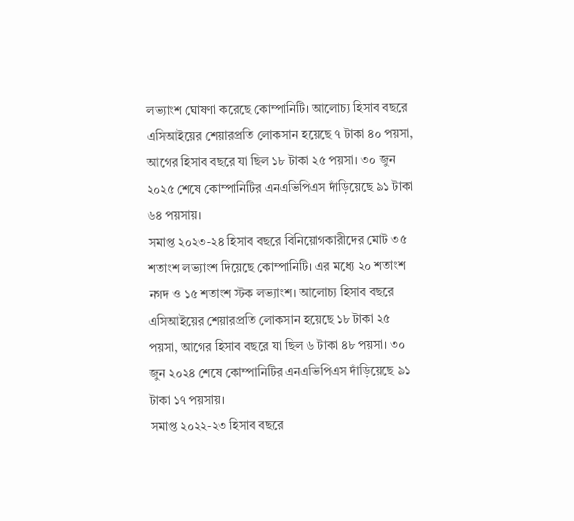লভ্যাংশ ঘোষণা করেছে কোম্পানিটি। আলোচ্য হিসাব বছরে এসিআইয়ের শেয়ারপ্রতি লোকসান হয়েছে ৭ টাকা ৪০ পয়সা, আগের হিসাব বছরে যা ছিল ১৮ টাকা ২৫ পয়সা। ৩০ জুন ২০২৫ শেষে কোম্পানিটির এনএভিপিএস দাঁড়িয়েছে ৯১ টাকা ৬৪ পয়সায়।
সমাপ্ত ২০২৩-২৪ হিসাব বছরে বিনিয়োগকারীদের মোট ৩৫ শতাংশ লভ্যাংশ দিয়েছে কোম্পানিটি। এর মধ্যে ২০ শতাংশ নগদ ও ১৫ শতাংশ স্টক লভ্যাংশ। আলোচ্য হিসাব বছরে এসিআইয়ের শেয়ারপ্রতি লোকসান হয়েছে ১৮ টাকা ২৫ পয়সা, আগের হিসাব বছরে যা ছিল ৬ টাকা ৪৮ পয়সা। ৩০ জুন ২০২৪ শেষে কোম্পানিটির এনএভিপিএস দাঁড়িয়েছে ৯১ টাকা ১৭ পয়সায়।
সমাপ্ত ২০২২-২৩ হিসাব বছরে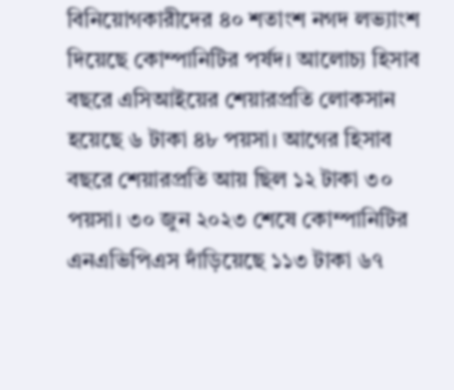বিনিয়োগকারীদের ৪০ শতাংশ নগদ লভ্যাংশ দিয়েছে কোম্পানিটির পর্ষদ। আলোচ্য হিসাব বছরে এসিআইয়ের শেয়ারপ্রতি লোকসান হয়েছে ৬ টাকা ৪৮ পয়সা। আগের হিসাব বছরে শেয়ারপ্রতি আয় ছিল ১২ টাকা ৩০ পয়সা। ৩০ জুন ২০২৩ শেষে কোম্পানিটির এনএভিপিএস দাঁড়িয়েছে ১১৩ টাকা ৬৭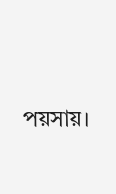পয়সায়।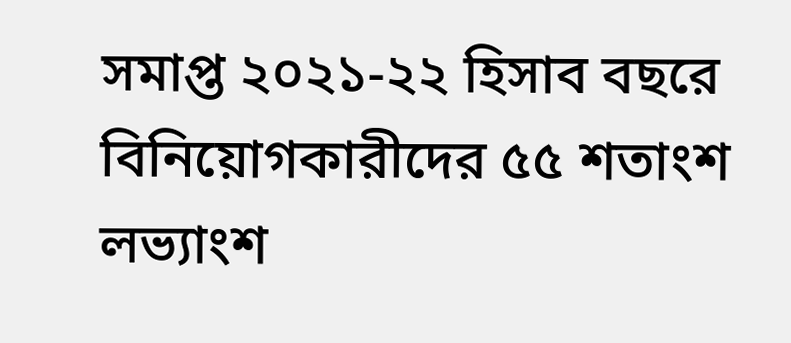সমাপ্ত ২০২১-২২ হিসাব বছরে বিনিয়োগকারীদের ৫৫ শতাংশ লভ্যাংশ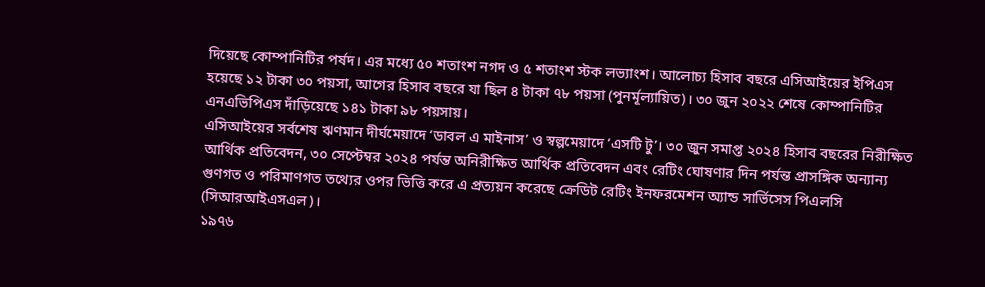দিয়েছে কোম্পানিটির পর্ষদ। এর মধ্যে ৫০ শতাংশ নগদ ও ৫ শতাংশ স্টক লভ্যাংশ। আলোচ্য হিসাব বছরে এসিআইয়ের ইপিএস হয়েছে ১২ টাকা ৩০ পয়সা, আগের হিসাব বছরে যা ছিল ৪ টাকা ৭৮ পয়সা (পুনর্মূল্যায়িত)। ৩০ জুন ২০২২ শেষে কোম্পানিটির এনএভিপিএস দাঁড়িয়েছে ১৪১ টাকা ৯৮ পয়সায়।
এসিআইয়ের সর্বশেষ ঋণমান দীর্ঘমেয়াদে ‘ডাবল এ মাইনাস’ ও স্বল্পমেয়াদে ‘এসটি টু’। ৩০ জুন সমাপ্ত ২০২৪ হিসাব বছরের নিরীক্ষিত আর্থিক প্রতিবেদন, ৩০ সেপ্টেম্বর ২০২৪ পর্যন্ত অনিরীক্ষিত আর্থিক প্রতিবেদন এবং রেটিং ঘোষণার দিন পর্যন্ত প্রাসঙ্গিক অন্যান্য গুণগত ও পরিমাণগত তথ্যের ওপর ভিত্তি করে এ প্রত্যয়ন করেছে ক্রেডিট রেটিং ইনফরমেশন অ্যান্ড সার্ভিসেস পিএলসি (সিআরআইএসএল)।
১৯৭৬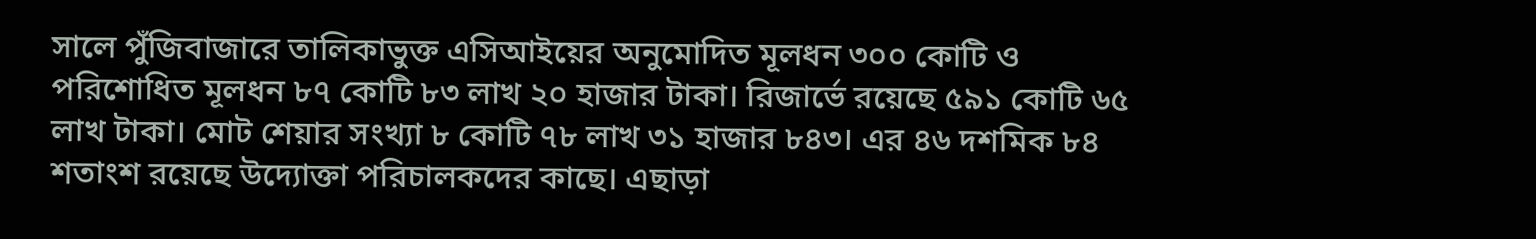সালে পুঁজিবাজারে তালিকাভুক্ত এসিআইয়ের অনুমোদিত মূলধন ৩০০ কোটি ও পরিশোধিত মূলধন ৮৭ কোটি ৮৩ লাখ ২০ হাজার টাকা। রিজার্ভে রয়েছে ৫৯১ কোটি ৬৫ লাখ টাকা। মোট শেয়ার সংখ্যা ৮ কোটি ৭৮ লাখ ৩১ হাজার ৮৪৩। এর ৪৬ দশমিক ৮৪ শতাংশ রয়েছে উদ্যোক্তা পরিচালকদের কাছে। এছাড়া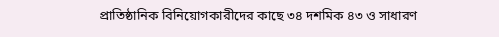প্রাতিষ্ঠানিক বিনিয়োগকারীদের কাছে ৩৪ দশমিক ৪৩ ও সাধারণ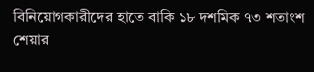বিনিয়োগকারীদের হাতে বাকি ১৮ দশমিক ৭৩ শতাংশ শেয়ার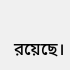রয়েছে।